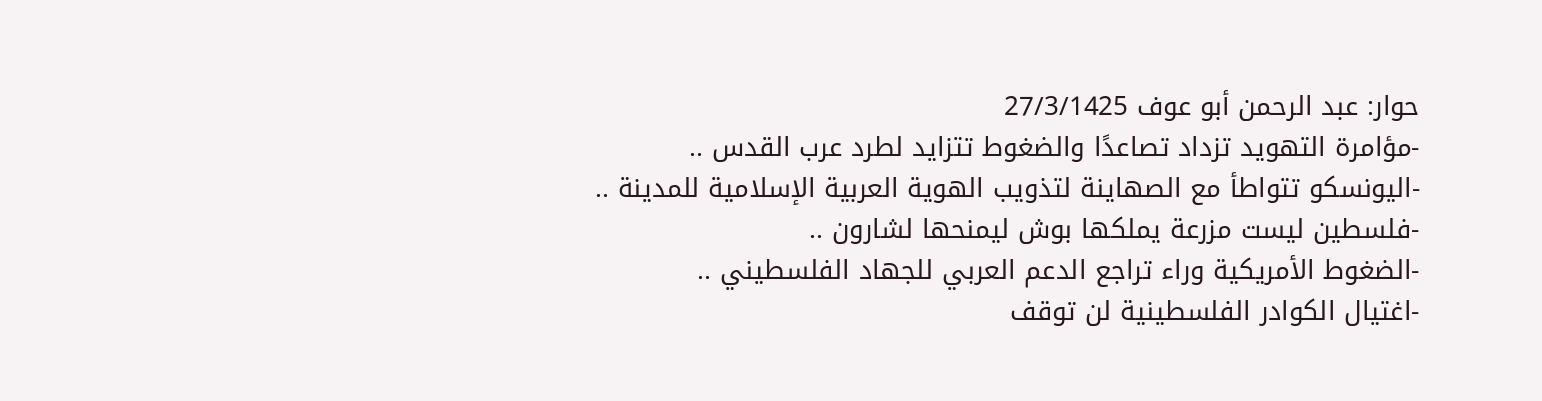حوار: عبد الرحمن أبو عوف 27/3/1425
-مؤامرة التهويد تزداد تصاعدًا والضغوط تتزايد لطرد عرب القدس ..
-اليونسكو تتواطأ مع الصهاينة لتذويب الهوية العربية الإسلامية للمدينة ..
-فلسطين ليست مزرعة يملكها بوش ليمنحها لشارون ..
-الضغوط الأمريكية وراء تراجع الدعم العربي للجهاد الفلسطيني ..
-اغتيال الكوادر الفلسطينية لن توقف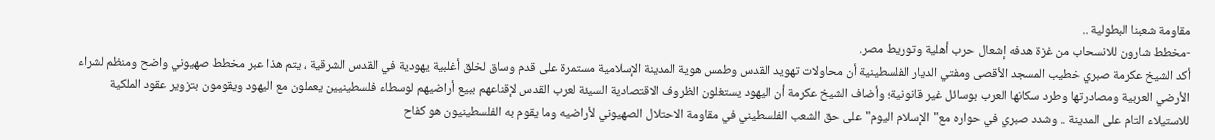مقاومة شعبنا البطولية ..
-مخطط شارون للانسحاب من غزة هدفه إشعال حرب أهلية وتوريط مصر.
أكد الشيخ عكرمة صبري خطيب المسجد الأقصى ومفتي الديار الفلسطينية أن محاولات تهويد القدس وطمس هوية المدينة الإسلامية مستمرة على قدم وساق لخلق أغلبية يهودية في القدس الشرقية ، يتم هذا عبر مخطط صهيوني واضح ومنظم لشراء الأرضي العربية ومصادرتها وطرد سكانها العرب بوسائل غير قانونية؛ وأضاف الشيخ عكرمة أن اليهود يستغلون الظروف الاقتصادية السيئة لعرب القدس لإقناعهم ببيع أراضيهم لوسطاء فلسطينيين يعملون مع اليهود ويقومون بتزوير عقود الملكية للاستيلاء التام على المدينة .. وشدد صبري في حواره مع"الإسلام اليوم"على حق الشعب الفلسطيني في مقاومة الاحتلال الصهيوني لأراضيه وما يقوم به الفلسطينيون هو كفاح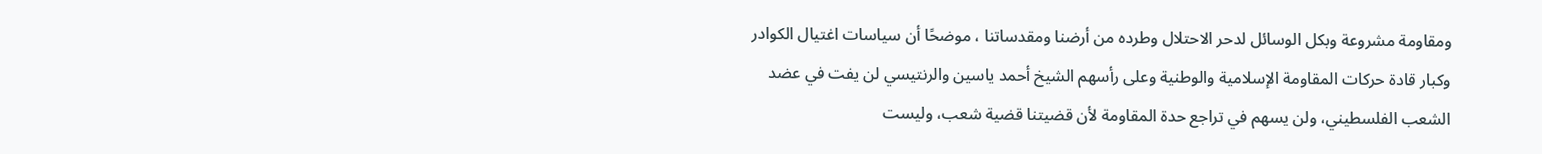ومقاومة مشروعة وبكل الوسائل لدحر الاحتلال وطرده من أرضنا ومقدساتنا ، موضحًا أن سياسات اغتيال الكوادر وكبار قادة حركات المقاومة الإسلامية والوطنية وعلى رأسهم الشيخ أحمد ياسين والرنتيسي لن يفت في عضد الشعب الفلسطيني، ولن يسهم في تراجع حدة المقاومة لأن قضيتنا قضية شعب، وليست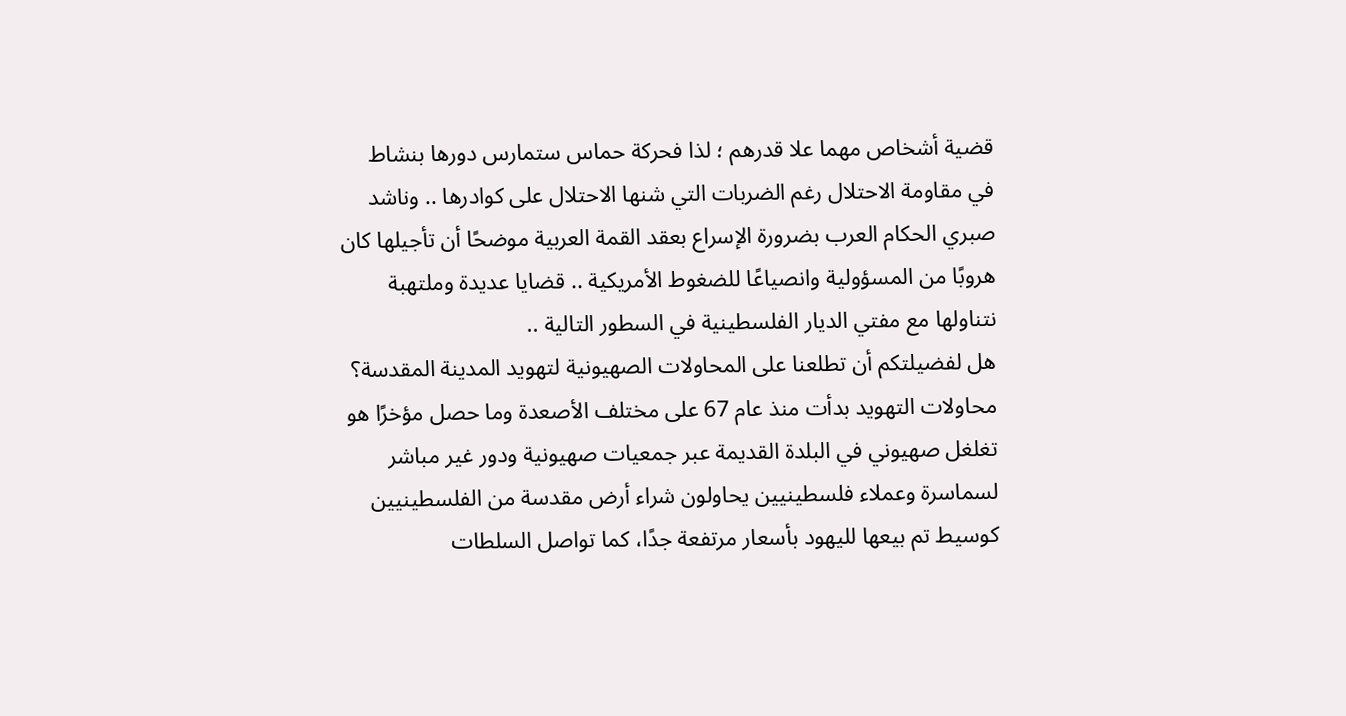قضية أشخاص مهما علا قدرهم ؛ لذا فحركة حماس ستمارس دورها بنشاط في مقاومة الاحتلال رغم الضربات التي شنها الاحتلال على كوادرها .. وناشد صبري الحكام العرب بضرورة الإسراع بعقد القمة العربية موضحًا أن تأجيلها كان هروبًا من المسؤولية وانصياعًا للضغوط الأمريكية .. قضايا عديدة وملتهبة نتناولها مع مفتي الديار الفلسطينية في السطور التالية ..
هل لفضيلتكم أن تطلعنا على المحاولات الصهيونية لتهويد المدينة المقدسة؟
محاولات التهويد بدأت منذ عام 67 على مختلف الأصعدة وما حصل مؤخرًا هو تغلغل صهيوني في البلدة القديمة عبر جمعيات صهيونية ودور غير مباشر لسماسرة وعملاء فلسطينيين يحاولون شراء أرض مقدسة من الفلسطينيين كوسيط تم بيعها لليهود بأسعار مرتفعة جدًا، كما تواصل السلطات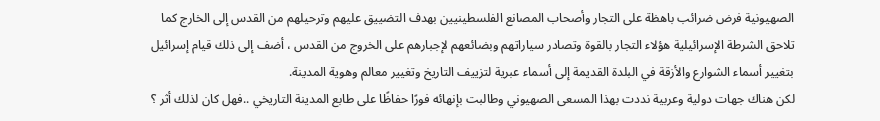الصهيونية فرض ضرائب باهظة على التجار وأصحاب المصانع الفلسطينيين بهدف التضييق عليهم وترحيلهم من القدس إلى الخارج كما تلاحق الشرطة الإسرائيلية هؤلاء التجار بالقوة وتصادر سياراتهم وبضائعهم لإجبارهم على الخروج من القدس ، أضف إلى ذلك قيام إسرائيل بتغيير أسماء الشوارع والأزقة في البلدة القديمة إلى أسماء عبرية لتزييف التاريخ وتغيير معالم وهوية المدينة.
لكن هناك جهات دولية وعربية نددت بهذا المسعى الصهيوني وطالبت بإنهائه فورًا حفاظًا على طابع المدينة التاريخي ..فهل كان لذلك أثر ؟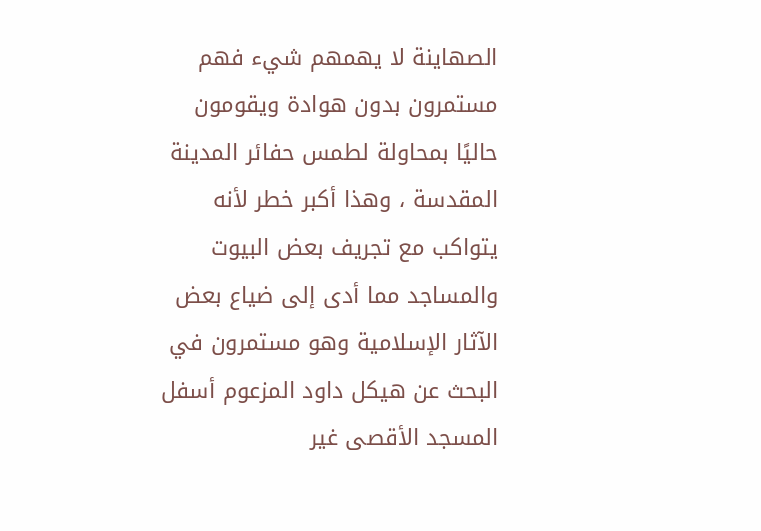الصهاينة لا يهمهم شيء فهم مستمرون بدون هوادة ويقومون حاليًا بمحاولة لطمس حفائر المدينة المقدسة ، وهذا أكبر خطر لأنه يتواكب مع تجريف بعض البيوت والمساجد مما أدى إلى ضياع بعض الآثار الإسلامية وهو مستمرون في البحث عن هيكل داود المزعوم أسفل المسجد الأقصى غير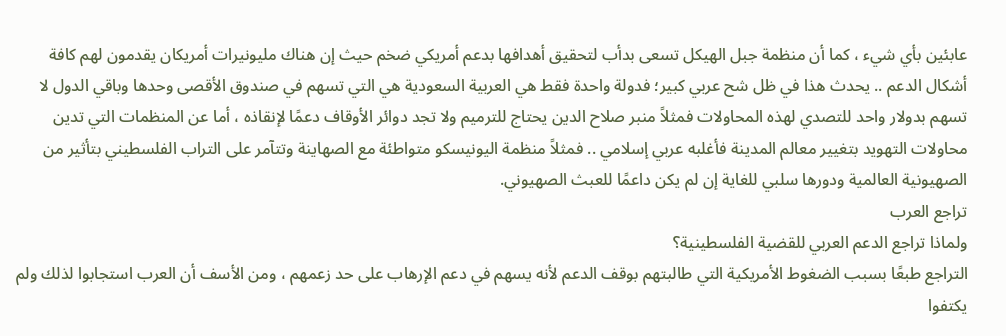عابئين بأي شيء ، كما أن منظمة جبل الهيكل تسعى بدأب لتحقيق أهدافها بدعم أمريكي ضخم حيث إن هناك مليونيرات أمريكان يقدمون لهم كافة أشكال الدعم .. يحدث هذا في ظل شح عربي كبير؛ فدولة واحدة فقط هي العربية السعودية هي التي تسهم في صندوق الأقصى وحدها وباقي الدول لا تسهم بدولار واحد للتصدي لهذه المحاولات فمثلاً منبر صلاح الدين يحتاج للترميم ولا تجد دوائر الأوقاف دعمًا لإنقاذه ، أما عن المنظمات التي تدين محاولات التهويد بتغيير معالم المدينة فأغلبه عربي إسلامي .. فمثلاً منظمة اليونيسكو متواطئة مع الصهاينة وتتآمر على التراب الفلسطيني بتأثير من الصهيونية العالمية ودورها سلبي للغاية إن لم يكن داعمًا للعبث الصهيوني.
تراجع العرب
ولماذا تراجع الدعم العربي للقضية الفلسطينية؟
التراجع طبعًا بسبب الضغوط الأمريكية التي طالبتهم بوقف الدعم لأنه يسهم في دعم الإرهاب على حد زعمهم ، ومن الأسف أن العرب استجابوا لذلك ولم يكتفوا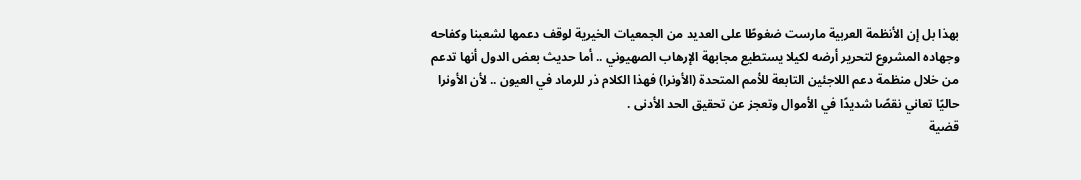بهذا بل إن الأنظمة العربية مارست ضغوطًا على العديد من الجمعيات الخيرية لوقف دعمها لشعبنا وكفاحه وجهاده المشروع لتحرير أرضه لكيلا يستطيع مجابهة الإرهاب الصهيوني .. أما حديث بعض الدول أنها تدعم من خلال منظمة دعم اللاجئين التابعة للأمم المتحدة (الأونرا) فهذا الكلام ذر للرماد في العيون .. لأن الأونرا حاليًا تعاني نقصًا شديدًا في الأموال وتعجز عن تحقيق الحد الأدنى .
قضية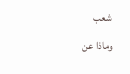شعب
وماذا عن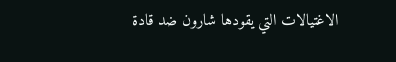الاغتيالات التي يقودها شارون ضد قادة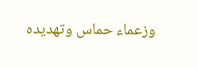وزعماء حماس وتهديده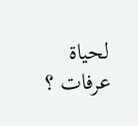لحياة عرفات ؟